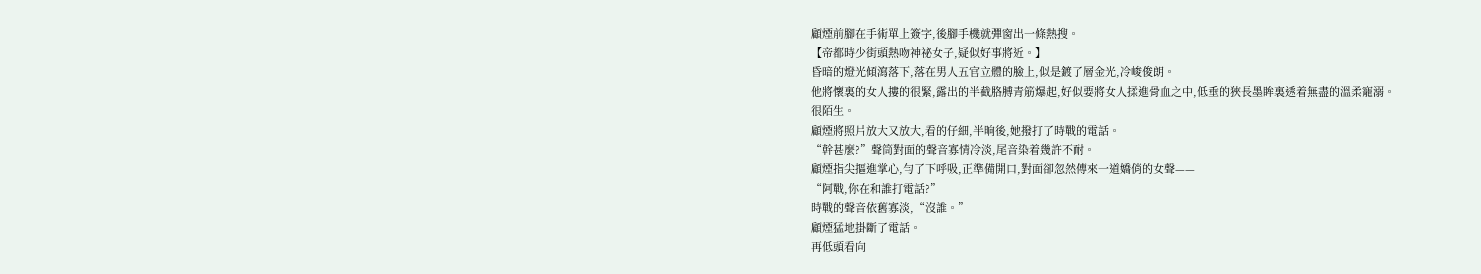顧煙前腳在手術單上簽字,後腳手機就彈窗出一條熱搜。
【帝都時少街頭熱吻神祕女子,疑似好事將近。】
昏暗的燈光傾瀉落下,落在男人五官立體的臉上,似是鍍了層金光,冷峻俊朗。
他將懷裏的女人摟的很緊,露出的半截胳膊青筋爆起,好似要將女人揉進骨血之中,低垂的狹長墨眸裏透着無盡的溫柔寵溺。
很陌生。
顧煙將照片放大又放大,看的仔細,半晌後,她撥打了時戰的電話。
“幹甚麼?”聲筒對面的聲音寡情冷淡,尾音染着幾許不耐。
顧煙指尖摳進掌心,勻了下呼吸,正準備開口,對面卻忽然傳來一道嬌俏的女聲——
“阿戰,你在和誰打電話?”
時戰的聲音依舊寡淡,“沒誰。”
顧煙猛地掛斷了電話。
再低頭看向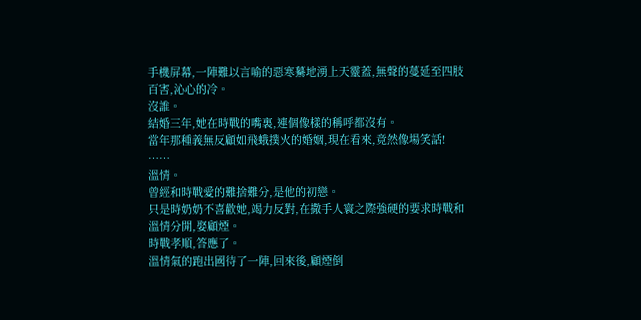手機屏幕,一陣難以言喻的惡寒驀地湧上天靈蓋,無聲的蔓延至四肢百害,沁心的冷。
沒誰。
結婚三年,她在時戰的嘴裏,連個像樣的稱呼都沒有。
當年那種義無反顧如飛蛾撲火的婚姻,現在看來,竟然像場笑話!
……
溫情。
曾經和時戰愛的難捨難分,是他的初戀。
只是時奶奶不喜歡她,竭力反對,在撒手人寰之際強硬的要求時戰和溫情分開,娶顧煙。
時戰孝順,答應了。
溫情氣的跑出國待了一陣,回來後,顧煙倒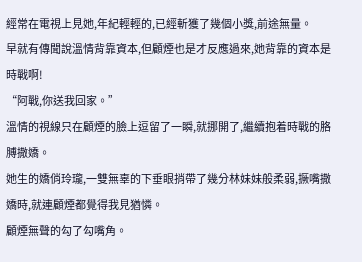經常在電視上見她,年紀輕輕的,已經斬獲了幾個小獎,前途無量。
早就有傳聞說溫情背靠資本,但顧煙也是才反應過來,她背靠的資本是時戰啊!
“阿戰,你送我回家。”
溫情的視線只在顧煙的臉上逗留了一瞬,就挪開了,繼續抱着時戰的胳膊撒嬌。
她生的嬌俏玲瓏,一雙無辜的下垂眼捎帶了幾分林妹妹般柔弱,撅嘴撒嬌時,就連顧煙都覺得我見猶憐。
顧煙無聲的勾了勾嘴角。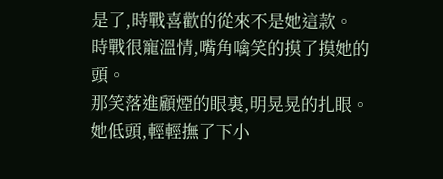是了,時戰喜歡的從來不是她這款。
時戰很寵溫情,嘴角噙笑的摸了摸她的頭。
那笑落進顧煙的眼裏,明晃晃的扎眼。
她低頭,輕輕撫了下小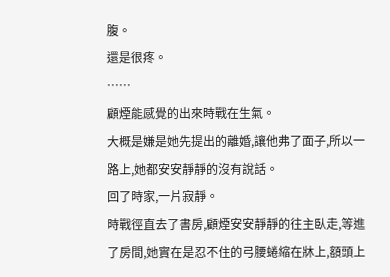腹。
還是很疼。
……
顧煙能感覺的出來時戰在生氣。
大概是嫌是她先提出的離婚,讓他弗了面子,所以一路上,她都安安靜靜的沒有說話。
回了時家,一片寂靜。
時戰徑直去了書房,顧煙安安靜靜的往主臥走,等進了房間,她實在是忍不住的弓腰蜷縮在牀上,額頭上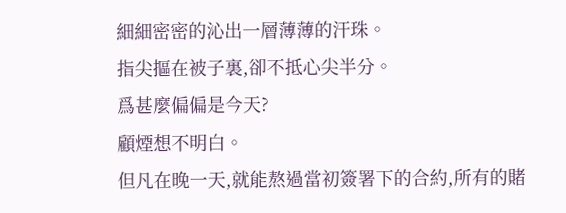細細密密的沁出一層薄薄的汗珠。
指尖摳在被子裏,卻不抵心尖半分。
爲甚麼偏偏是今天?
顧煙想不明白。
但凡在晚一天,就能熬過當初簽署下的合約,所有的賭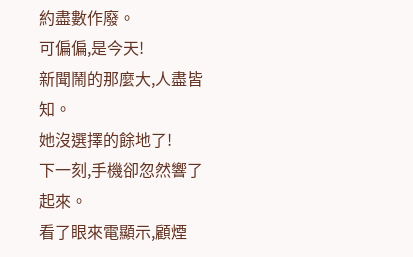約盡數作廢。
可偏偏,是今天!
新聞鬧的那麼大,人盡皆知。
她沒選擇的餘地了!
下一刻,手機卻忽然響了起來。
看了眼來電顯示,顧煙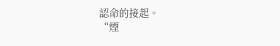認命的接起。
“煙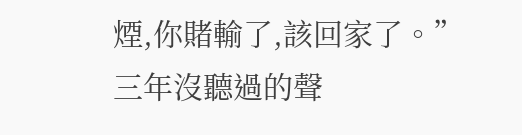煙,你賭輸了,該回家了。”
三年沒聽過的聲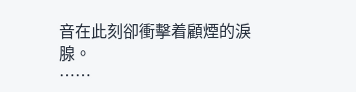音在此刻卻衝擊着顧煙的淚腺。
……